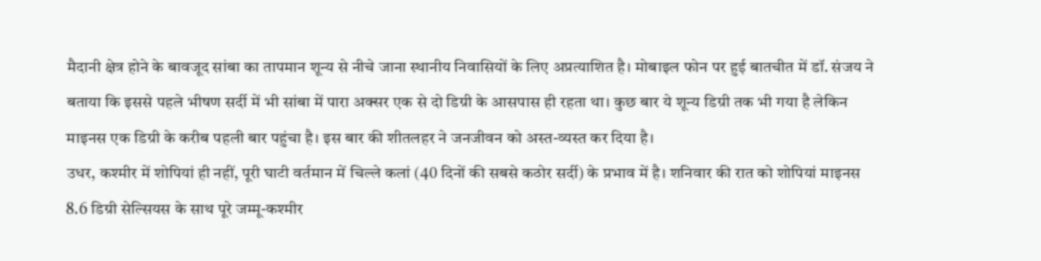मैदानी क्षेत्र होने के बावजूद सांबा का तापमान शून्य से नीचे जाना स्थानीय निवासियों के लिए अप्रत्याशित है। मोबाइल फोन पर हुई बातचीत में डॉ. संजय ने बताया कि इससे पहले भीषण सर्दी में भी सांबा में पारा अक्सर एक से दो डिग्री के आसपास ही रहता था। कुछ बार ये शून्य डिग्री तक भी गया है लेकिन माइनस एक डिग्री के करीब पहली बार पहुंचा है। इस बार की शीतलहर ने जनजीवन को अस्त-व्यस्त कर दिया है।
उधर, कश्मीर में शोपियां ही नहीं, पूरी घाटी वर्तमान में चिल्ले कलां (40 दिनों की सबसे कठोर सर्दी) के प्रभाव में है। शनिवार की रात को शोपियां माइनस 8.6 डिग्री सेल्सियस के साथ पूरे जम्मू-कश्मीर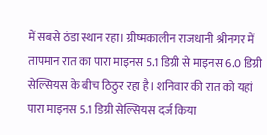में सबसे ठंडा स्थान रहा। ग्रीष्मकालीन राजधानी श्रीनगर में तापमान रात का पारा माइनस 5.1 डिग्री से माइनस 6.0 डिग्री सेल्सियस के बीच ठिठुर रहा है। शनिवार की रात को यहां पारा माइनस 5.1 डिग्री सेल्सियस दर्ज किया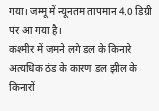गया। जम्मू में न्यूनतम तापमान 4.0 डिग्री पर आ गया है।
कश्मीर में जमने लगे डल के किनारे
अत्यधिक ठंड के कारण डल झील के किनारों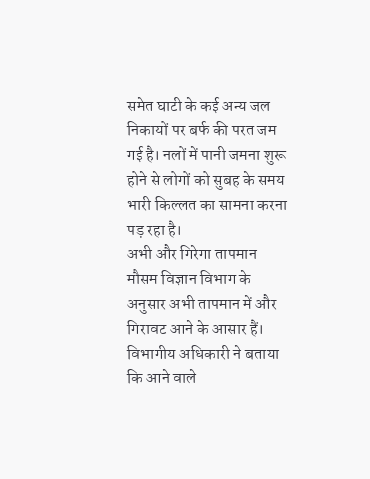समेत घाटी के कई अन्य जल निकायों पर बर्फ की परत जम गई है। नलों में पानी जमना शुरू होने से लोगों को सुबह के समय भारी किल्लत का सामना करना पड़ रहा है।
अभी और गिरेगा तापमान
मौसम विज्ञान विभाग के अनुसार अभी तापमान में और गिरावट आने के आसार हैं। विभागीय अधिकारी ने बताया कि आने वाले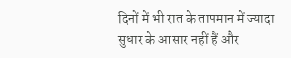दिनों में भी रात के तापमान में ज्यादा सुधार के आसार नहीं हैं और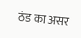ठंड का असर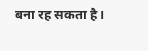बना रह सकता है।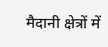मैदानी क्षेत्रों में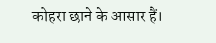कोहरा छाने के आसार हैं।